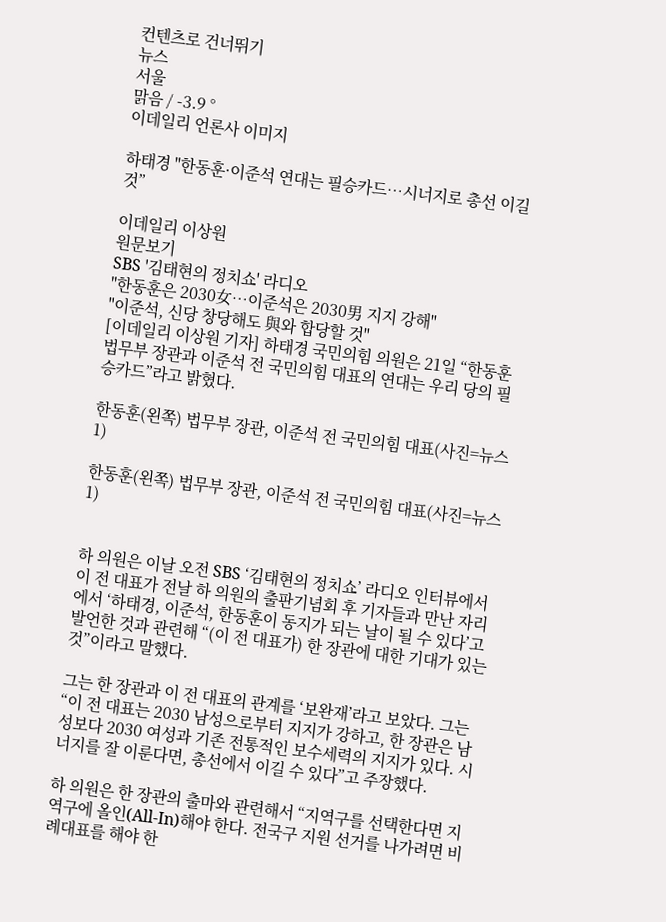컨텐츠로 건너뛰기
뉴스
서울
맑음 / -3.9 °
이데일리 언론사 이미지

하태경 "한동훈·이준석 연대는 필승카드…시너지로 총선 이길 것”

이데일리 이상원
원문보기
SBS '김태현의 정치쇼' 라디오
"한동훈은 2030女…이준석은 2030男 지지 강해"
"이준석, 신당 창당해도 與와 합당할 것"
[이데일리 이상원 기자] 하태경 국민의힘 의원은 21일 “한동훈 법무부 장관과 이준석 전 국민의힘 대표의 연대는 우리 당의 필승카드”라고 밝혔다.

한동훈(왼쪽) 법무부 장관, 이준석 전 국민의힘 대표(사진=뉴스1)

한동훈(왼쪽) 법무부 장관, 이준석 전 국민의힘 대표(사진=뉴스1)


하 의원은 이날 오전 SBS ‘김태현의 정치쇼’ 라디오 인터뷰에서 이 전 대표가 전날 하 의원의 출판기념회 후 기자들과 만난 자리에서 ‘하태경, 이준석, 한동훈이 동지가 되는 날이 될 수 있다’고 발언한 것과 관련해 “(이 전 대표가) 한 장관에 대한 기대가 있는 것”이라고 말했다.

그는 한 장관과 이 전 대표의 관계를 ‘보완재’라고 보았다. 그는 “이 전 대표는 2030 남성으로부터 지지가 강하고, 한 장관은 남성보다 2030 여성과 기존 전통적인 보수세력의 지지가 있다. 시너지를 잘 이룬다면, 총선에서 이길 수 있다”고 주장했다.

하 의원은 한 장관의 출마와 관련해서 “지역구를 선택한다면 지역구에 올인(All-In)해야 한다. 전국구 지원 선거를 나가려면 비례대표를 해야 한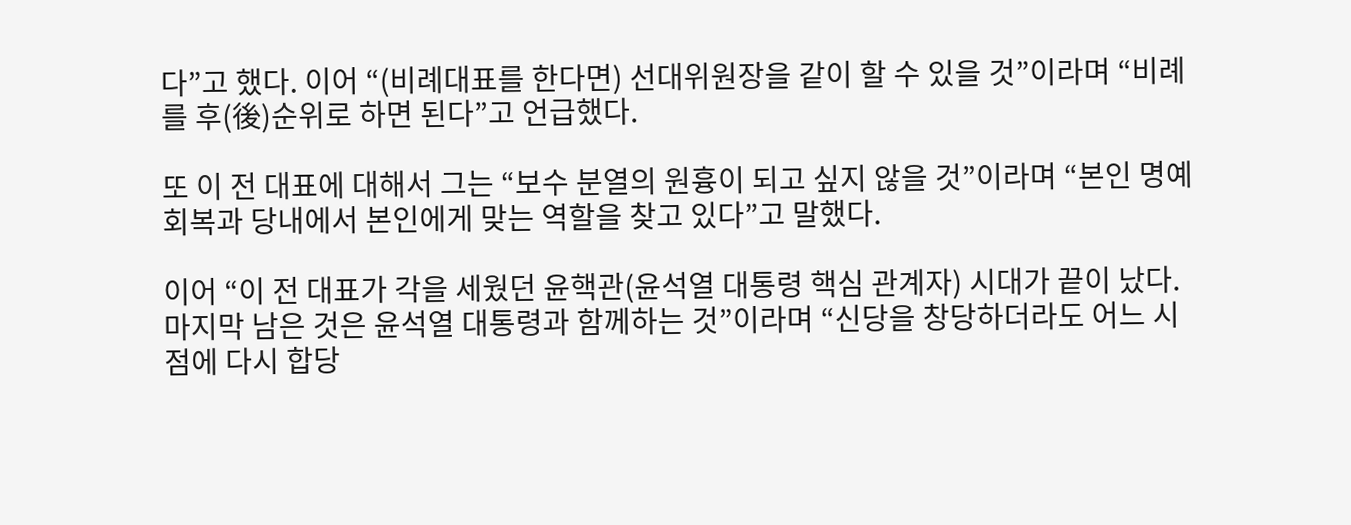다”고 했다. 이어 “(비례대표를 한다면) 선대위원장을 같이 할 수 있을 것”이라며 “비례를 후(後)순위로 하면 된다”고 언급했다.

또 이 전 대표에 대해서 그는 “보수 분열의 원흉이 되고 싶지 않을 것”이라며 “본인 명예회복과 당내에서 본인에게 맞는 역할을 찾고 있다”고 말했다.

이어 “이 전 대표가 각을 세웠던 윤핵관(윤석열 대통령 핵심 관계자) 시대가 끝이 났다. 마지막 남은 것은 윤석열 대통령과 함께하는 것”이라며 “신당을 창당하더라도 어느 시점에 다시 합당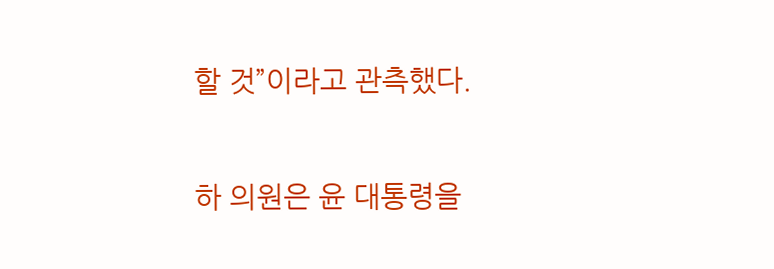할 것”이라고 관측했다.

하 의원은 윤 대통령을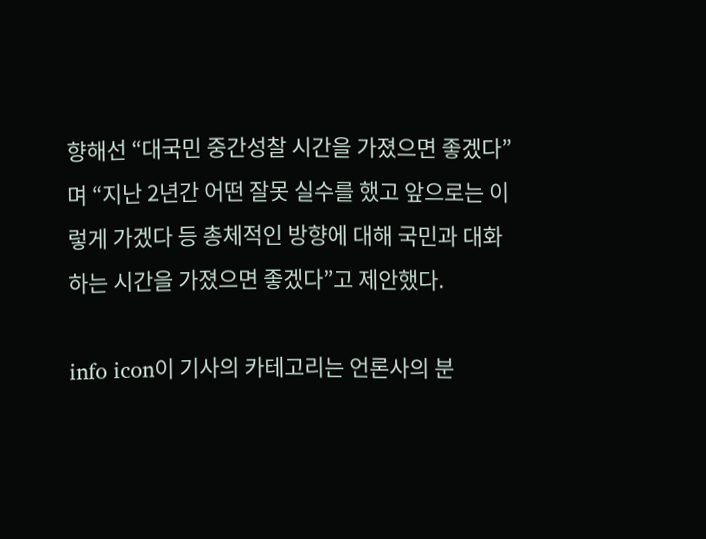향해선 “대국민 중간성찰 시간을 가졌으면 좋겠다”며 “지난 2년간 어떤 잘못 실수를 했고 앞으로는 이렇게 가겠다 등 총체적인 방향에 대해 국민과 대화하는 시간을 가졌으면 좋겠다”고 제안했다.

info icon이 기사의 카테고리는 언론사의 분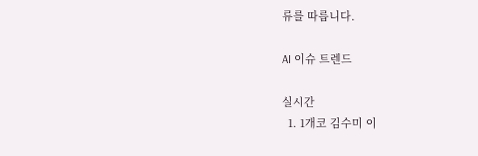류를 따릅니다.

AI 이슈 트렌드

실시간
  1. 1개코 김수미 이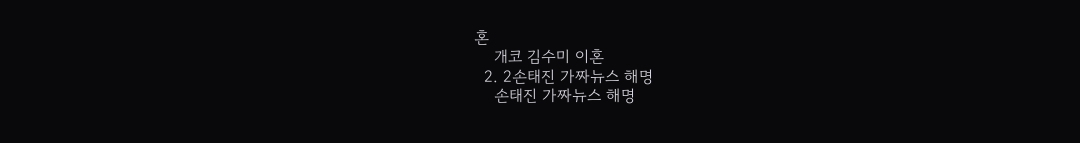혼
    개코 김수미 이혼
  2. 2손태진 가짜뉴스 해명
    손태진 가짜뉴스 해명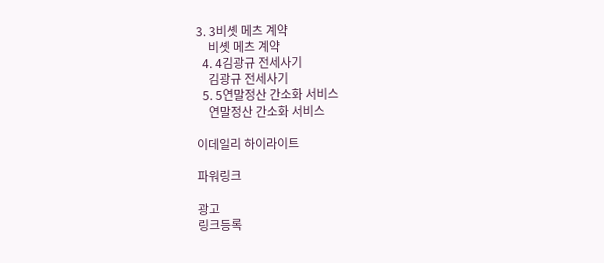3. 3비솃 메츠 계약
    비솃 메츠 계약
  4. 4김광규 전세사기
    김광규 전세사기
  5. 5연말정산 간소화 서비스
    연말정산 간소화 서비스

이데일리 하이라이트

파워링크

광고
링크등록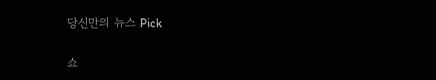당신만의 뉴스 Pick

쇼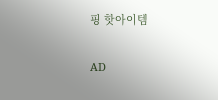핑 핫아이템

AD